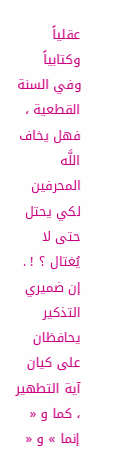عقلياً وكتابياً وفي السنة القطعية ، فهل يخاف اللَّه المحرفين لكي يحتل حتى لا يُغتال ؟ ! .
إن ضميري التذكير يحافظان على كيان آية التطهير ، كما و « إنما » و «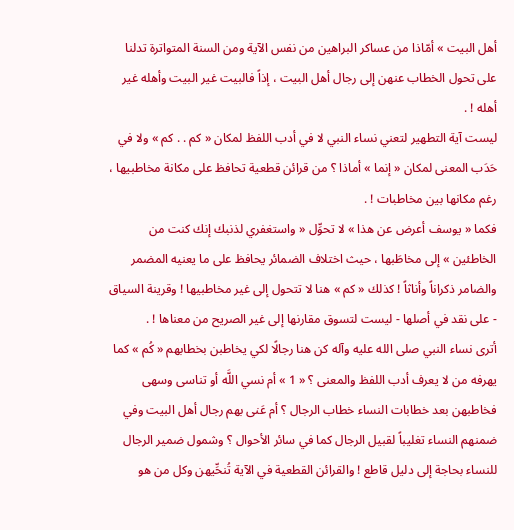أهل البيت » أمّاذا من عساكر البراهين من نفس الآية ومن السنة المتواترة تدلنا على تحول الخطاب عنهن إلى رجال أهل البيت ، إذاً فالبيت غير البيت وأهله غير أهله ! .
ليست آية التطهير لتعني نساء النبي لا في أدب اللفظ لمكان « كم . . كم » ولا في حَدَب المعنى لمكان « إنما » أماذا ؟ من قرائن قطعية تحافظ على مكانة مخاطبيها ، رغم مكانها بين مخاطبات ! .
فكما « يوسف أعرض عن هذا » لا تحوِّل « واستغفري لذنبك إنك كنت من الخاطئين » إلى مخاطَبها ، حيث اختلاف الضمائر يحافظ على ما يعنيه المضمر والضامر ذكراناً وأناثاً ! كذلك « كم » هنا لا تتحول إلى غير مخاطبيها ! وقرينة السياق - على نقد في أصلها - ليست لتسوق مقارنها إلى غير الصريح من معناها ! .
أترى نساء النبي صلى الله عليه وآله كن هنا رجالًا لكي يخاطبن بخطابهم « كُم » كما يهرفه من لا يعرف أدب اللفظ والمعنى ؟ « 1 » أم نسي اللَّه أو تناسى وسهى فخاطبهن بعد خطابات النساء خطاب الرجال ؟ أم عَنى بهم رجال أهل البيت وفي ضمنهم النساء تغليباً لقبيل الرجال كما في سائر الأحوال ؟ وشمول ضمير الرجال للنساء بحاجة إلى دليل قاطع ! والقرائن القطعية في الآية تُنحِّيهن وكل من هو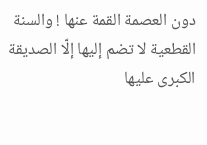دون العصمة القمة عنها ! والسنة القطعية لا تضم إليها إلّا الصديقة الكبرى عليها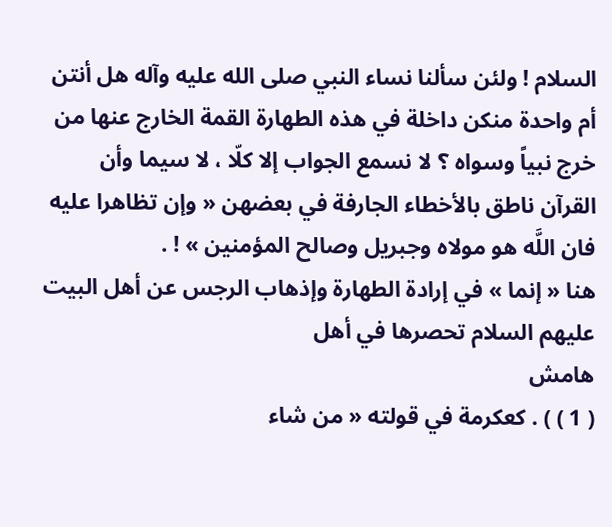السلام ! ولئن سألنا نساء النبي صلى الله عليه وآله هل أنتن أم واحدة منكن داخلة في هذه الطهارة القمة الخارج عنها من خرج نبياً وسواه ؟ لا نسمع الجواب إلا كلّا ، لا سيما وأن القرآن ناطق بالأخطاء الجارفة في بعضهن « وإن تظاهرا عليه فان اللَّه هو مولاه وجبريل وصالح المؤمنين » ! .
هنا « إنما » في إرادة الطهارة وإذهاب الرجس عن أهل البيت عليهم السلام تحصرها في أهل
هامش
( 1 ) ) . كعكرمة في قولته « من شاء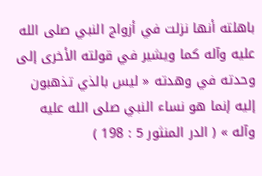باهلته أنها نزلت في أزواج النبي صلى الله عليه وآله كما ويشير في قولته الأخرى إلى وحدته في وهدته « ليس بالذي تذهبون إليه إنما هو نساء النبي صلى الله عليه وآله » ( الدر المنثور 5 : 198 )